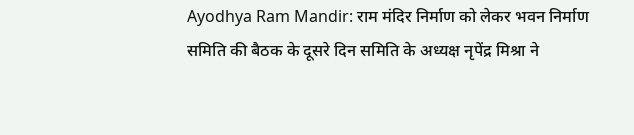Ayodhya Ram Mandir: राम मंदिर निर्माण को लेकर भवन निर्माण समिति की बैठक के दूसरे दिन समिति के अध्यक्ष नृपेंद्र मिश्रा ने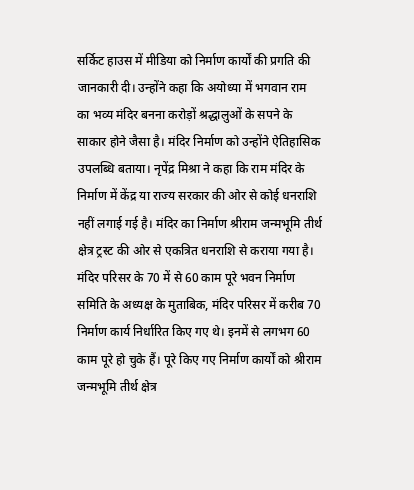सर्किट हाउस में मीडिया को निर्माण कार्यों की प्रगति की जानकारी दी। उन्होंने कहा कि अयोध्या में भगवान राम का भव्य मंदिर बनना करोड़ों श्रद्धालुओं के सपने के साकार होने जैसा है। मंदिर निर्माण को उन्होंने ऐतिहासिक उपलब्धि बताया। नृपेंद्र मिश्रा ने कहा कि राम मंदिर के निर्माण में केंद्र या राज्य सरकार की ओर से कोई धनराशि नहीं लगाई गई है। मंदिर का निर्माण श्रीराम जन्मभूमि तीर्थ क्षेत्र ट्रस्ट की ओर से एकत्रित धनराशि से कराया गया है। मंदिर परिसर के 70 में से 60 काम पूरे भवन निर्माण समिति के अध्यक्ष के मुताबिक, मंदिर परिसर में करीब 70 निर्माण कार्य निर्धारित किए गए थे। इनमें से लगभग 60 काम पूरे हो चुके हैं। पूरे किए गए निर्माण कार्यों को श्रीराम जन्मभूमि तीर्थ क्षेत्र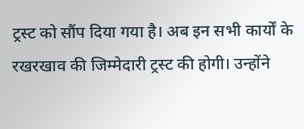ट्रस्ट को सौंप दिया गया है। अब इन सभी कार्यों के रखरखाव की जिम्मेदारी ट्रस्ट की होगी। उन्होंने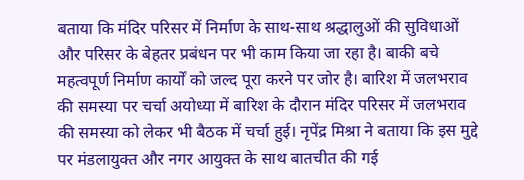बताया कि मंदिर परिसर में निर्माण के साथ-साथ श्रद्धालुओं की सुविधाओं और परिसर के बेहतर प्रबंधन पर भी काम किया जा रहा है। बाकी बचे महत्वपूर्ण निर्माण कार्यों को जल्द पूरा करने पर जोर है। बारिश में जलभराव की समस्या पर चर्चा अयोध्या में बारिश के दौरान मंदिर परिसर में जलभराव की समस्या को लेकर भी बैठक में चर्चा हुई। नृपेंद्र मिश्रा ने बताया कि इस मुद्दे पर मंडलायुक्त और नगर आयुक्त के साथ बातचीत की गई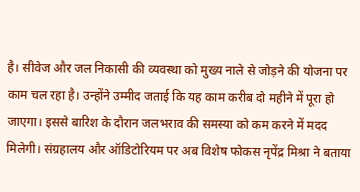है। सीवेज और जल निकासी की व्यवस्था को मुख्य नाले से जोड़ने की योजना पर काम चल रहा है। उन्होंने उम्मीद जताई कि यह काम करीब दो महीने में पूरा हो जाएगा। इससे बारिश के दौरान जलभराव की समस्या को कम करने में मदद मिलेगी। संग्रहालय और ऑडिटोरियम पर अब विशेष फोकस नृपेंद्र मिश्रा ने बताया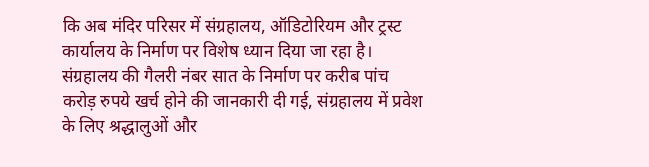कि अब मंदिर परिसर में संग्रहालय, ऑडिटोरियम और ट्रस्ट कार्यालय के निर्माण पर विशेष ध्यान दिया जा रहा है। संग्रहालय की गैलरी नंबर सात के निर्माण पर करीब पांच करोड़ रुपये खर्च होने की जानकारी दी गई, संग्रहालय में प्रवेश के लिए श्रद्धालुओं और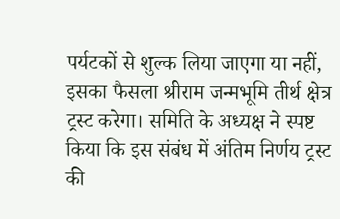पर्यटकों से शुल्क लिया जाएगा या नहीं, इसका फैसला श्रीराम जन्मभूमि तीर्थ क्षेत्र ट्रस्ट करेगा। समिति के अध्यक्ष ने स्पष्ट किया कि इस संबंध में अंतिम निर्णय ट्रस्ट की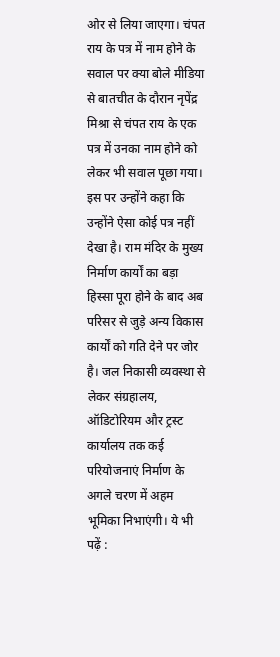ओर से लिया जाएगा। चंपत राय के पत्र में नाम होने के सवाल पर क्या बोले मीडिया से बातचीत के दौरान नृपेंद्र मिश्रा से चंपत राय के एक पत्र में उनका नाम होने को लेकर भी सवाल पूछा गया। इस पर उन्होंने कहा कि उन्होंने ऐसा कोई पत्र नहीं देखा है। राम मंदिर के मुख्य निर्माण कार्यों का बड़ा हिस्सा पूरा होने के बाद अब परिसर से जुड़े अन्य विकास कार्यों को गति देने पर जोर है। जल निकासी व्यवस्था से लेकर संग्रहालय, ऑडिटोरियम और ट्रस्ट कार्यालय तक कई परियोजनाएं निर्माण के अगले चरण में अहम भूमिका निभाएंगी। ये भी पढ़ें :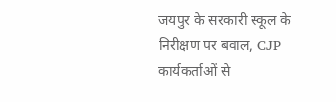जयपुर के सरकारी स्कूल के निरीक्षण पर बवाल, CJP कार्यकर्ताओं से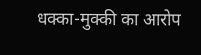धक्का-मुक्की का आरोप